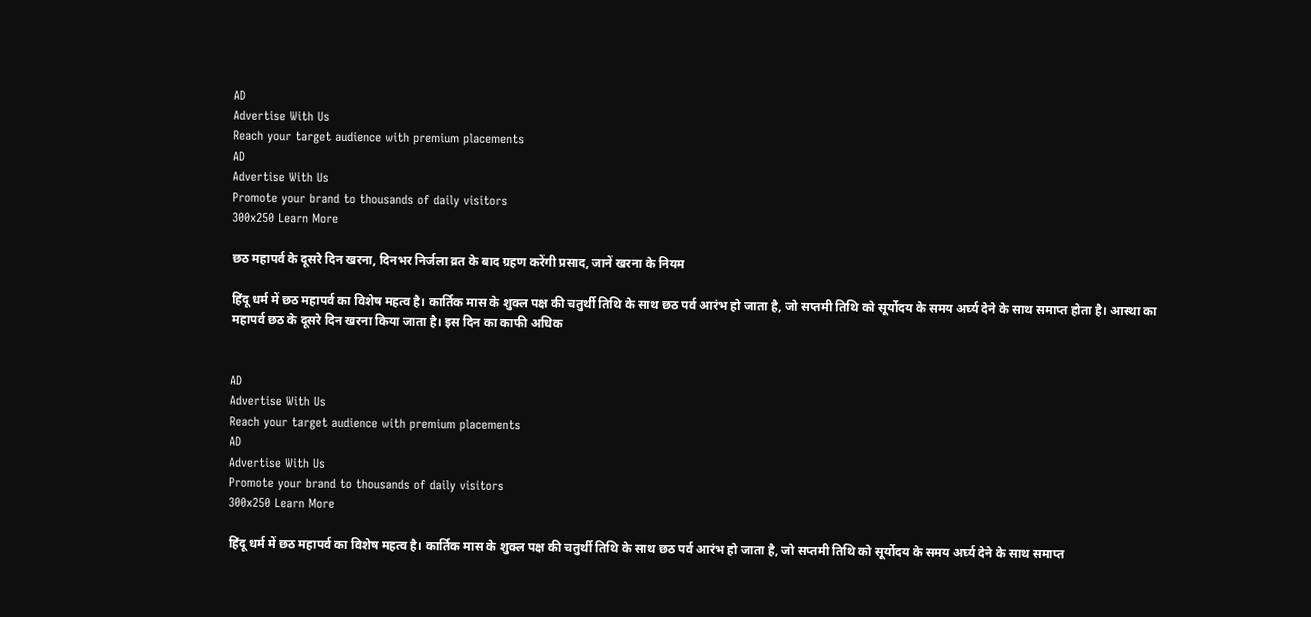AD
Advertise With Us
Reach your target audience with premium placements
AD
Advertise With Us
Promote your brand to thousands of daily visitors
300x250 Learn More

छठ महापर्व के दूसरे दिन खरना, दिनभर निर्जला व्रत के बाद ग्रहण करेंगी प्रसाद, जानें खरना के नियम

हिंदू धर्म में छठ महापर्व का विशेष महत्व है। कार्तिक मास के शुक्ल पक्ष की चतुर्थी तिथि के साथ छठ पर्व आरंभ हो जाता है, जो सप्तमी तिथि को सूर्योदय के समय अर्घ्य देने के साथ समाप्त होता है। आस्था का महापर्व छठ के दूसरे दिन खरना किया जाता है। इस दिन का काफी अधिक


AD
Advertise With Us
Reach your target audience with premium placements
AD
Advertise With Us
Promote your brand to thousands of daily visitors
300x250 Learn More

हिंदू धर्म में छठ महापर्व का विशेष महत्व है। कार्तिक मास के शुक्ल पक्ष की चतुर्थी तिथि के साथ छठ पर्व आरंभ हो जाता है, जो सप्तमी तिथि को सूर्योदय के समय अर्घ्य देने के साथ समाप्त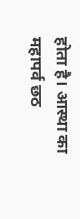होता है। आस्था का महापर्व छठ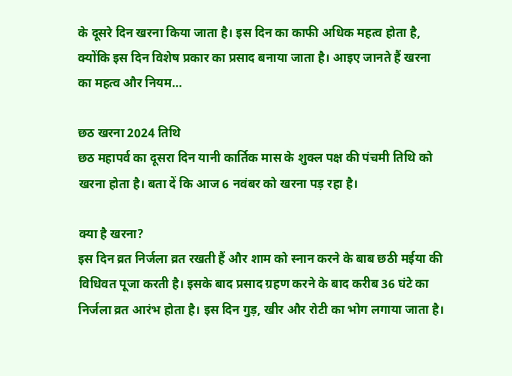के दूसरे दिन खरना किया जाता है। इस दिन का काफी अधिक महत्व होता है, क्योंकि इस दिन विशेष प्रकार का प्रसाद बनाया जाता है। आइए जानते हैं खरना का महत्व और नियम…

छठ खरना 2024 तिथि
छठ महापर्व का दूसरा दिन यानी कार्तिक मास के शुक्ल पक्ष की पंचमी तिथि को खरना होता है। बता दें कि आज 6 नवंबर को खरना पड़ रहा है।

क्या है खरना?
इस दिन व्रत निर्जला व्रत रखती हैं और शाम को स्नान करने के बाब छठी मईया की विधिवत पूजा करती है। इसके बाद प्रसाद ग्रहण करने के बाद करीब 36 घंटे का निर्जला व्रत आरंभ होता है। इस दिन गुड़, खीर और रोटी का भोग लगाया जाता है।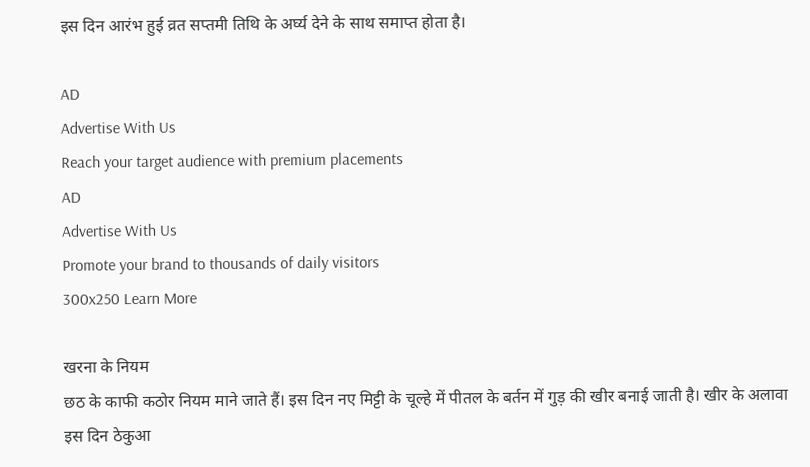इस दिन आरंभ हुई व्रत सप्तमी तिथि के अर्घ्य देने के साथ समाप्त होता है।

AD
Advertise With Us
Reach your target audience with premium placements
AD
Advertise With Us
Promote your brand to thousands of daily visitors
300x250 Learn More

खरना के नियम
छठ के काफी कठोर नियम माने जाते हैं। इस दिन नए मिट्टी के चूल्हे में पीतल के बर्तन में गुड़ की खीर बनाई जाती है। खीर के अलावा इस दिन ठेकुआ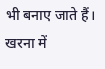भी बनाए जाते हैं।
खरना में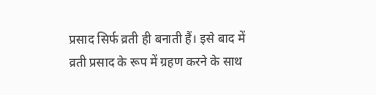प्रसाद सिर्फ व्रती ही बनाती हैं। इसे बाद में व्रती प्रसाद के रूप में ग्रहण करने के साथ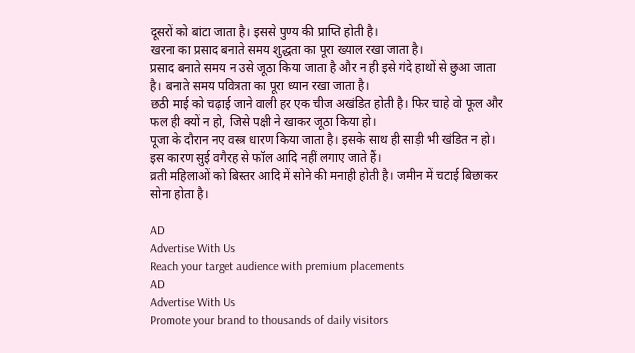दूसरों को बांटा जाता है। इससे पुण्य की प्राप्ति होती है।
खरना का प्रसाद बनाते समय शुद्धता का पूरा ख्याल रखा जाता है।
प्रसाद बनाते समय न उसे जूठा किया जाता है और न ही इसे गंदे हाथों से छुआ जाता है। बनाते समय पवित्रता का पूरा ध्यान रखा जाता है।
छठी माई को चढ़ाई जाने वाली हर एक चीज अखंडित होती है। फिर चाहे वो फूल और फल ही क्यों न हो, जिसे पक्षी ने खाकर जूठा किया हो।
पूजा के दौरान नए वस्त्र धारण किया जाता है। इसके साथ ही साड़ी भी खंडित न हो। इस कारण सुई वगैरह से फॉल आदि नहीं लगाए जाते हैं।
व्रती महिलाओं को बिस्तर आदि में सोने की मनाही होती है। जमीन में चटाई बिछाकर सोना होता है।

AD
Advertise With Us
Reach your target audience with premium placements
AD
Advertise With Us
Promote your brand to thousands of daily visitors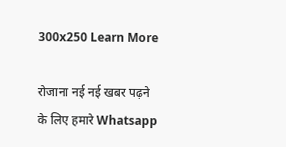300x250 Learn More

रोजाना नई नई खबर पढ़ने के लिए हमारे Whatsapp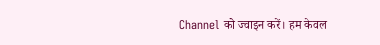Channel को ज्वाइन करें। हम केवल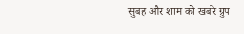सुबह और शाम को खबरे ग्रुप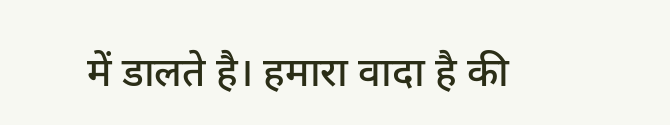में डालते है। हमारा वादा है की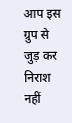आप इस ग्रुप से जुड़ कर निराश नहीं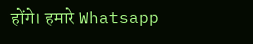होंगे। हमारे Whatsapp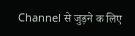Channel से जुड़ने क लिए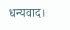धन्यवाद।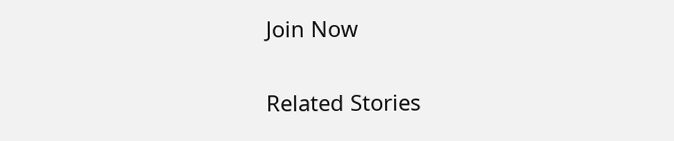Join Now

Related Stories